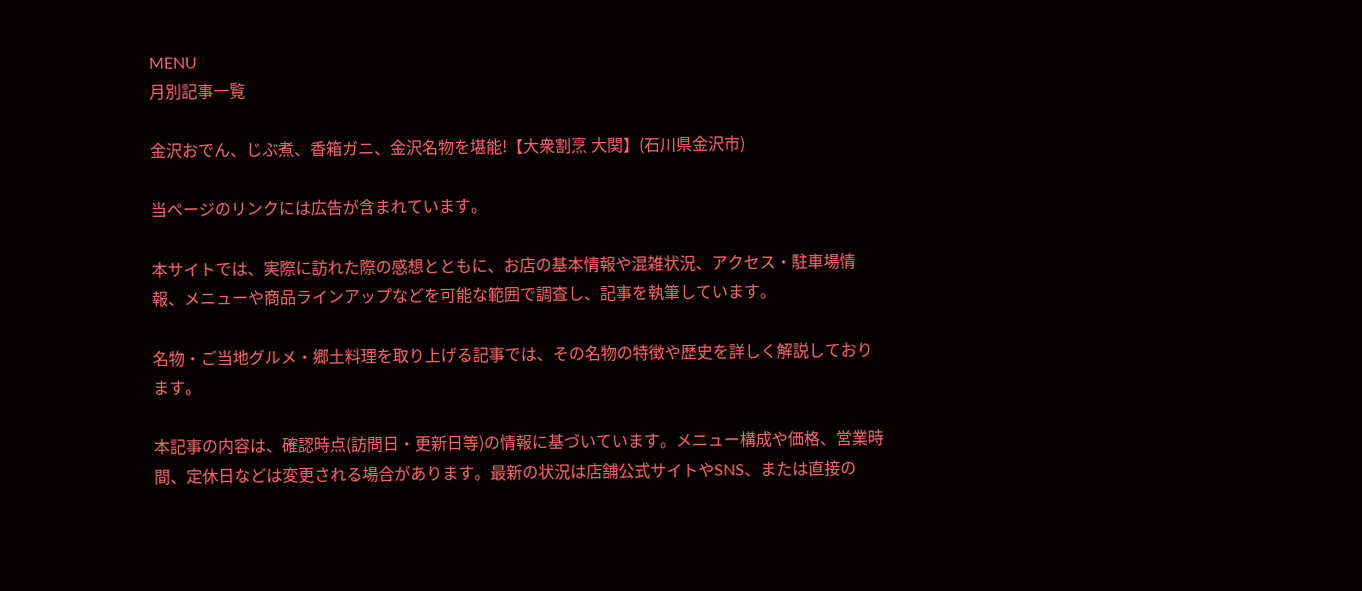MENU
月別記事一覧

金沢おでん、じぶ煮、香箱ガニ、金沢名物を堪能!【大衆割烹 大関】(石川県金沢市)

当ページのリンクには広告が含まれています。

本サイトでは、実際に訪れた際の感想とともに、お店の基本情報や混雑状況、アクセス・駐車場情報、メニューや商品ラインアップなどを可能な範囲で調査し、記事を執筆しています。

名物・ご当地グルメ・郷土料理を取り上げる記事では、その名物の特徴や歴史を詳しく解説しております。

本記事の内容は、確認時点(訪問日・更新日等)の情報に基づいています。メニュー構成や価格、営業時間、定休日などは変更される場合があります。最新の状況は店舗公式サイトやSNS、または直接の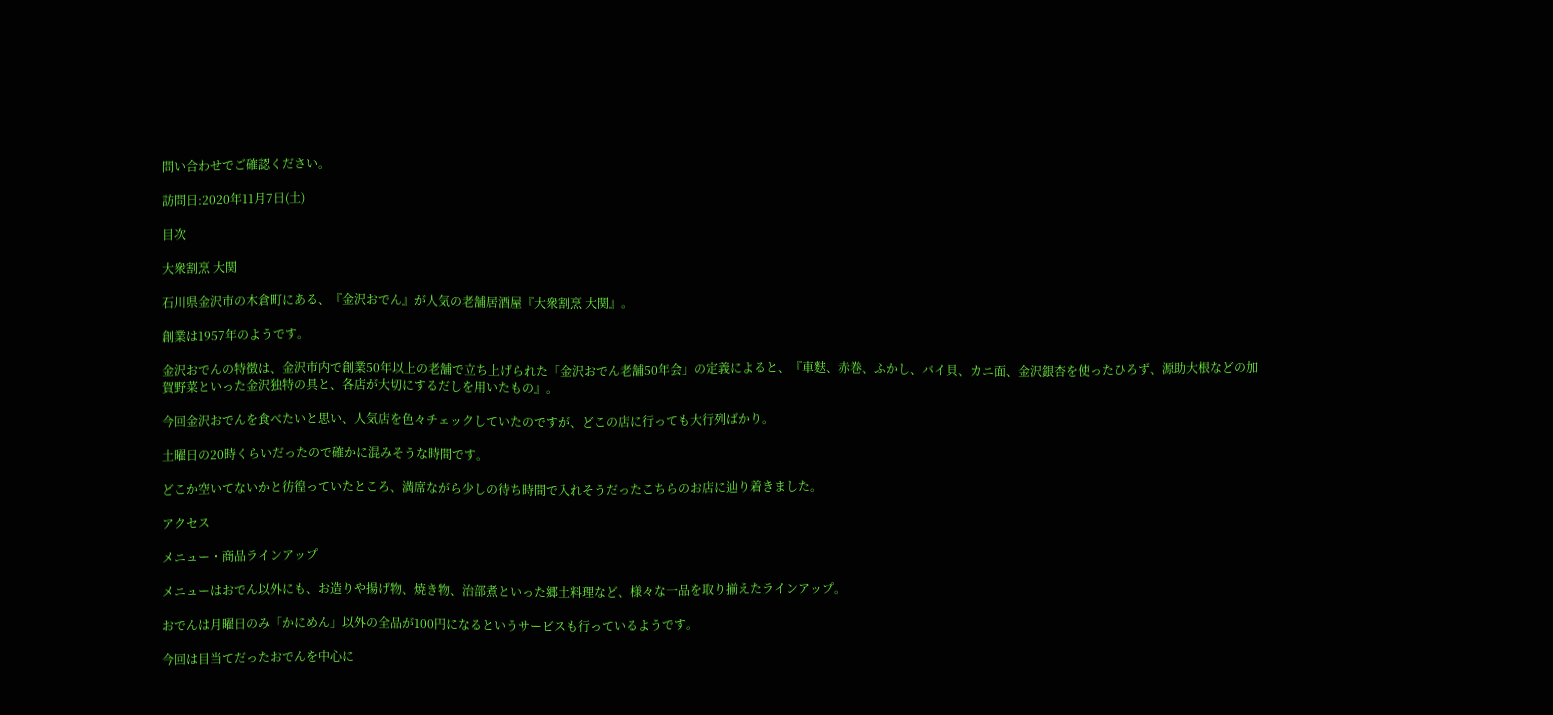問い合わせでご確認ください。

訪問日:2020年11月7日(土)

目次

大衆割烹 大関

石川県金沢市の木倉町にある、『金沢おでん』が人気の老舗居酒屋『大衆割烹 大関』。

創業は1957年のようです。

金沢おでんの特徴は、金沢市内で創業50年以上の老舗で立ち上げられた「金沢おでん老舗50年会」の定義によると、『車麩、赤巻、ふかし、バイ貝、カニ面、金沢銀杏を使ったひろず、源助大根などの加賀野菜といった金沢独特の具と、各店が大切にするだしを用いたもの』。

今回金沢おでんを食べたいと思い、人気店を色々チェックしていたのですが、どこの店に行っても大行列ばかり。

土曜日の20時くらいだったので確かに混みそうな時間です。

どこか空いてないかと彷徨っていたところ、満席ながら少しの待ち時間で入れそうだったこちらのお店に辿り着きました。

アクセス

メニュー・商品ラインアップ

メニューはおでん以外にも、お造りや揚げ物、焼き物、治部煮といった郷土料理など、様々な一品を取り揃えたラインアップ。

おでんは月曜日のみ「かにめん」以外の全品が100円になるというサービスも行っているようです。

今回は目当てだったおでんを中心に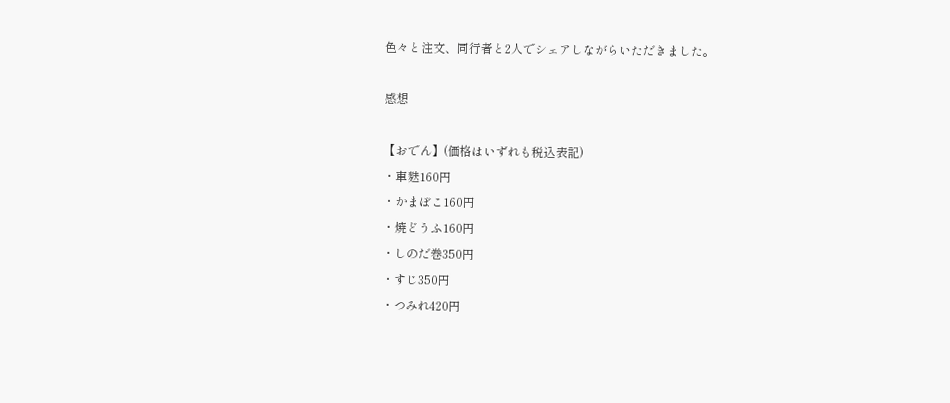色々と注文、同行者と2人でシェアしながらいただきました。

感想

【おでん】(価格はいずれも税込表記)
・車麩160円
・かまぼこ160円
・焼どうふ160円
・しのだ巻350円
・すじ350円
・つみれ420円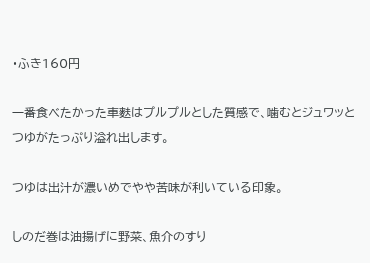・ふき160円

一番食べたかった車麩はプルプルとした質感で、噛むとジュワッとつゆがたっぷり溢れ出します。

つゆは出汁が濃いめでやや苦味が利いている印象。

しのだ巻は油揚げに野菜、魚介のすり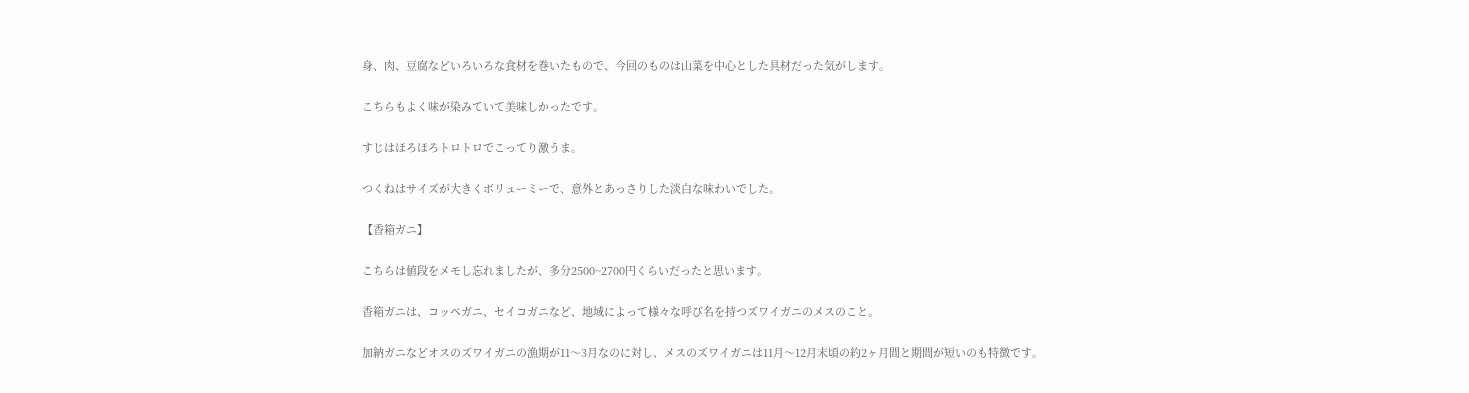身、肉、豆腐などいろいろな食材を巻いたもので、今回のものは山菜を中心とした具材だった気がします。

こちらもよく味が染みていて美味しかったです。

すじはほろほろトロトロでこってり激うま。

つくねはサイズが大きくボリューミーで、意外とあっさりした淡白な味わいでした。

【香箱ガニ】

こちらは値段をメモし忘れましたが、多分2500~2700円くらいだったと思います。

香箱ガニは、コッペガニ、セイコガニなど、地域によって様々な呼び名を持つズワイガニのメスのこと。

加納ガニなどオスのズワイガニの漁期が11〜3月なのに対し、メスのズワイガニは11月〜12月末頃の約2ヶ月間と期間が短いのも特徴です。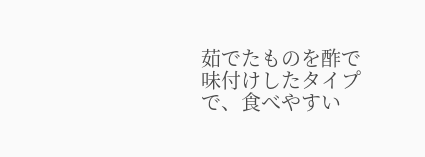茹でたものを酢で味付けしたタイプで、食べやすい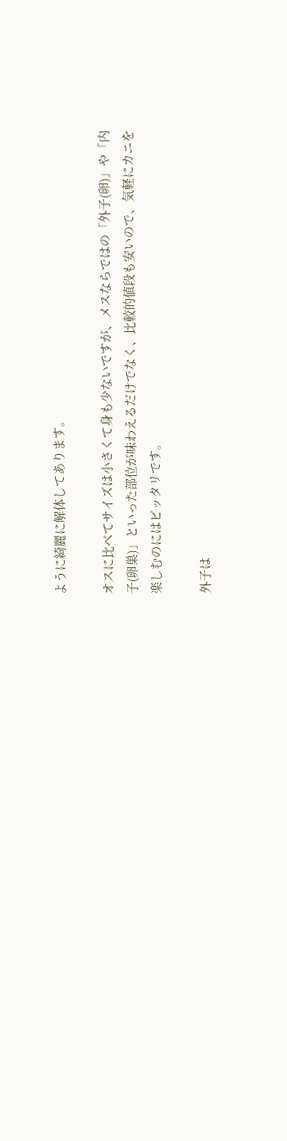ように綺麗に解体してあります。

オスに比べてサイズは小さくて身も少ないですが、メスならではの「外子(卵)」や「内子(卵巣)」といった部位が味わえるだけでなく、比較的値段も安いので、気軽にカニを楽しむのにはピッタリです。

外子は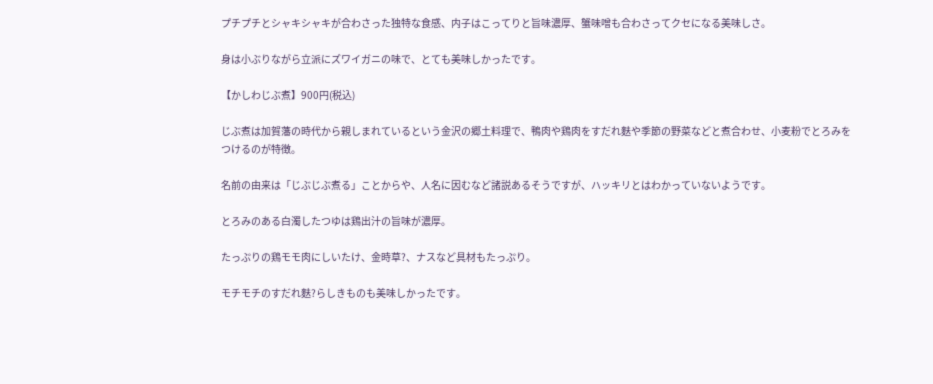プチプチとシャキシャキが合わさった独特な食感、内子はこってりと旨味濃厚、蟹味噌も合わさってクセになる美味しさ。

身は小ぶりながら立派にズワイガニの味で、とても美味しかったです。

【かしわじぶ煮】900円(税込)

じぶ煮は加賀藩の時代から親しまれているという金沢の郷土料理で、鴨肉や鶏肉をすだれ麩や季節の野菜などと煮合わせ、小麦粉でとろみをつけるのが特徴。

名前の由来は「じぶじぶ煮る」ことからや、人名に因むなど諸説あるそうですが、ハッキリとはわかっていないようです。

とろみのある白濁したつゆは鶏出汁の旨味が濃厚。

たっぷりの鶏モモ肉にしいたけ、金時草?、ナスなど具材もたっぷり。

モチモチのすだれ麩?らしきものも美味しかったです。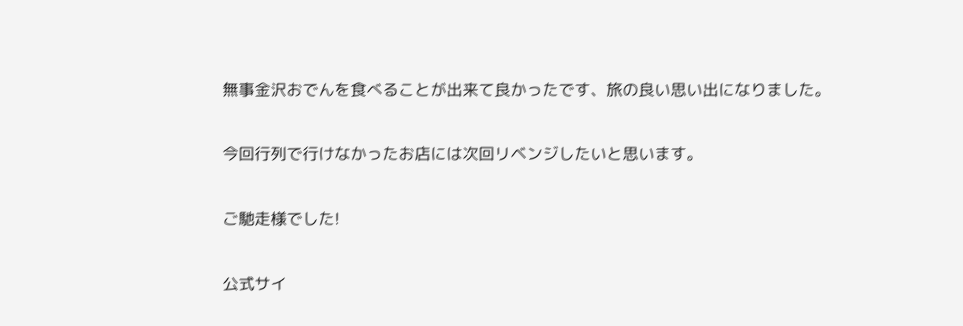無事金沢おでんを食べることが出来て良かったです、旅の良い思い出になりました。

今回行列で行けなかったお店には次回リベンジしたいと思います。

ご馳走様でした!

公式サイ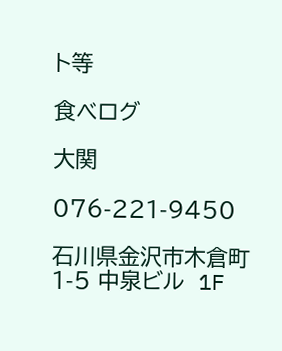ト等

食べログ

大関

076-221-9450

石川県金沢市木倉町1-5 中泉ビル  1F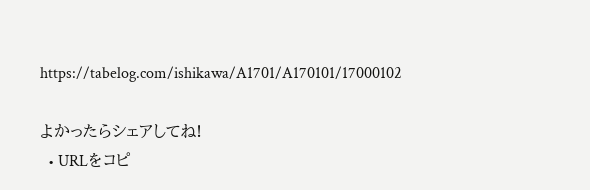https://tabelog.com/ishikawa/A1701/A170101/17000102

よかったらシェアしてね!
  • URLをコピ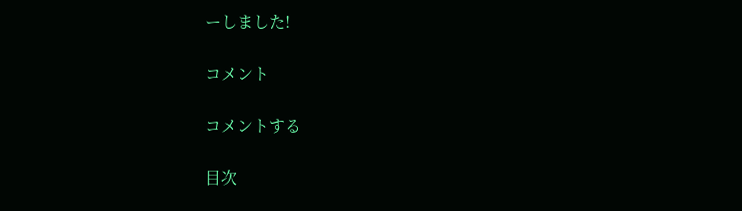ーしました!

コメント

コメントする

目次